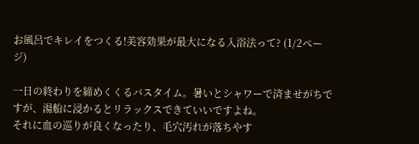お風呂でキレイをつくる!美容効果が最大になる入浴法って? (1/2ページ)

一日の終わりを締めくくるバスタイム。暑いとシャワーで済ませがちですが、湯船に浸かるとリラックスできていいですよね。
それに血の巡りが良くなったり、毛穴汚れが落ちやす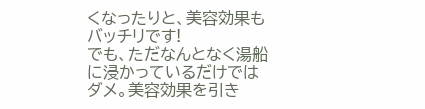くなったりと、美容効果もバッチリです!
でも、ただなんとなく湯船に浸かっているだけではダメ。美容効果を引き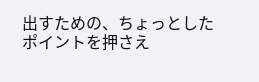出すための、ちょっとしたポイントを押さえ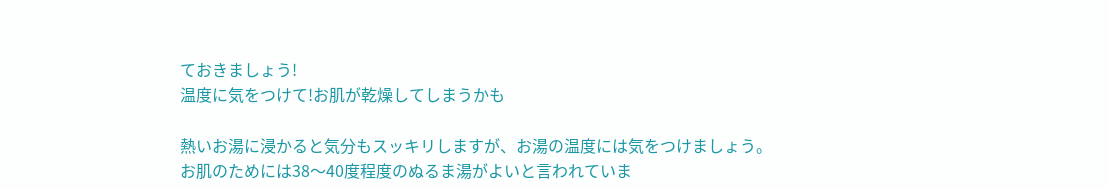ておきましょう!
温度に気をつけて!お肌が乾燥してしまうかも

熱いお湯に浸かると気分もスッキリしますが、お湯の温度には気をつけましょう。
お肌のためには38〜40度程度のぬるま湯がよいと言われていま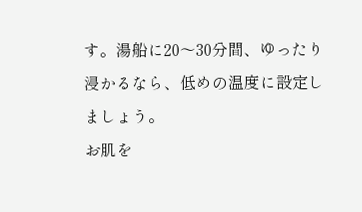す。湯船に20〜30分間、ゆったり浸かるなら、低めの温度に設定しましょう。
お肌を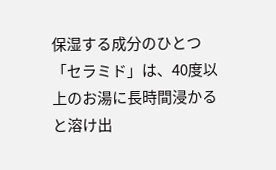保湿する成分のひとつ「セラミド」は、40度以上のお湯に長時間浸かると溶け出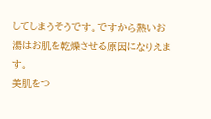してしまうそうです。ですから熱いお湯はお肌を乾燥させる原因になりえます。
美肌をつ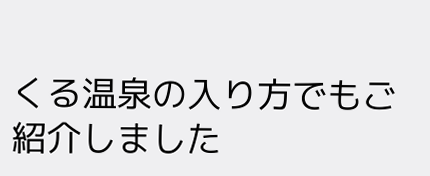くる温泉の入り方でもご紹介しました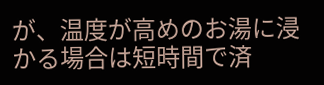が、温度が高めのお湯に浸かる場合は短時間で済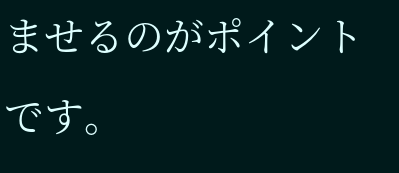ませるのがポイントです。